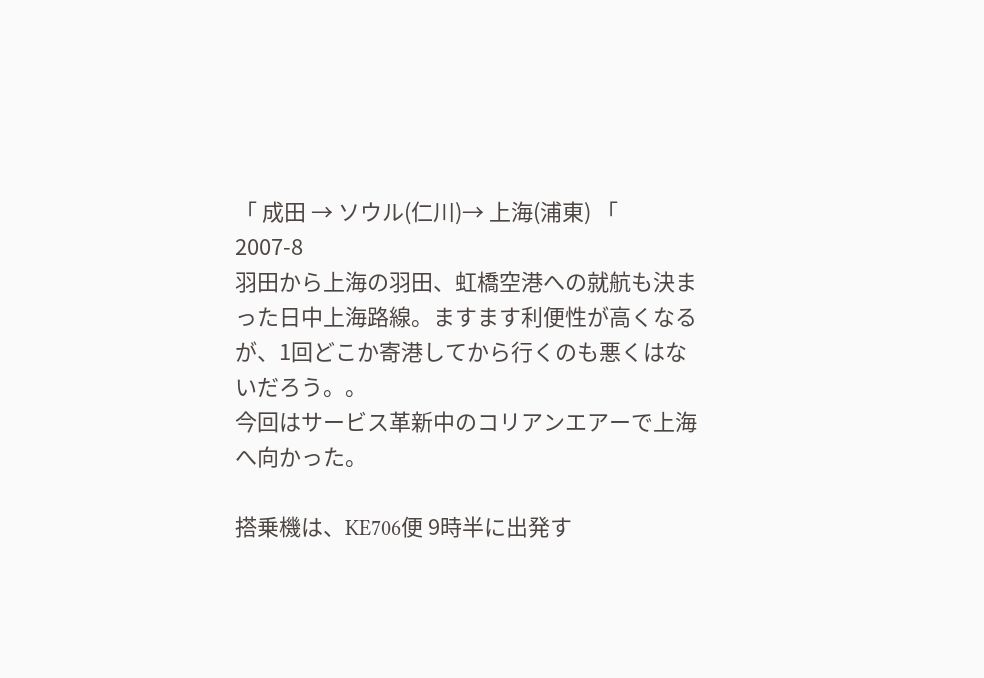「 成田 → ソウル(仁川)→ 上海(浦東) 「
2007-8
羽田から上海の羽田、虹橋空港への就航も決まった日中上海路線。ますます利便性が高くなるが、1回どこか寄港してから行くのも悪くはないだろう。。
今回はサービス革新中のコリアンエアーで上海へ向かった。

搭乗機は、KE706便 9時半に出発す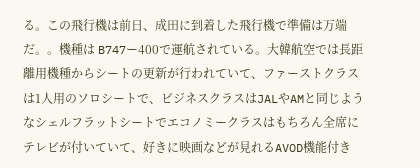る。この飛行機は前日、成田に到着した飛行機で準備は万端だ。。機種は B747ー400で運航されている。大韓航空では長距離用機種からシートの更新が行われていて、ファーストクラスは1人用のソロシートで、ビジネスクラスはJALやAMと同じようなシェルフラットシートでエコノミークラスはもちろん全席にテレビが付いていて、好きに映画などが見れるAVOD機能付き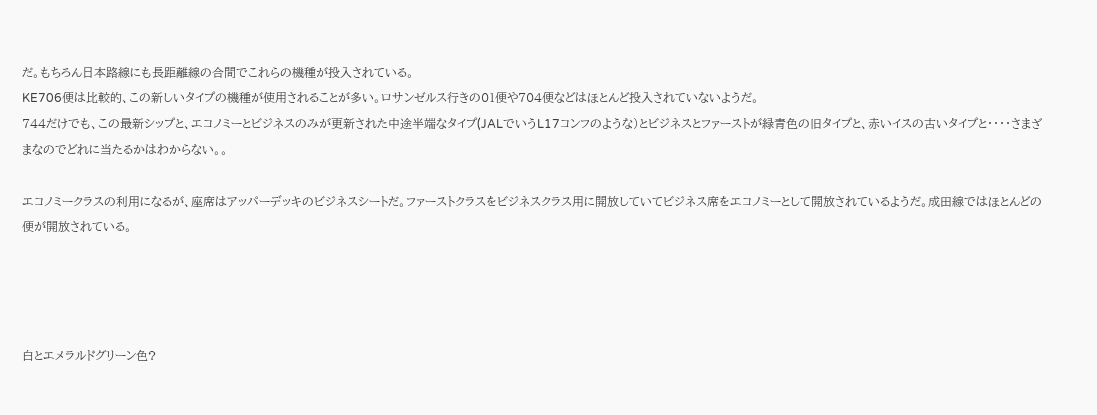だ。もちろん日本路線にも長距離線の合間でこれらの機種が投入されている。
KE706便は比較的、この新しいタイプの機種が使用されることが多い。ロサンゼルス行きの01便や704便などはほとんど投入されていないようだ。
744だけでも、この最新シップと、エコノミーとビジネスのみが更新された中途半端なタイプ(JALでいうL17コンフのような)とビジネスとファーストが緑青色の旧タイプと、赤いイスの古いタイプと・・・・さまざまなのでどれに当たるかはわからない。。

エコノミークラスの利用になるが、座席はアッパーデッキのビジネスシートだ。ファーストクラスをビジネスクラス用に開放していてビジネス席をエコノミーとして開放されているようだ。成田線ではほとんどの便が開放されている。




白とエメラルドグリーン色?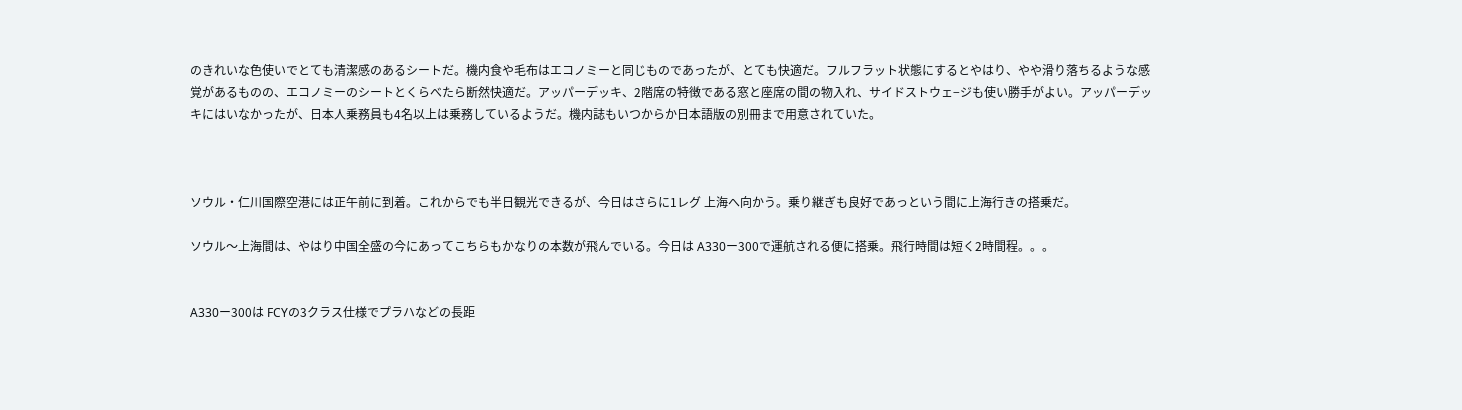のきれいな色使いでとても清潔感のあるシートだ。機内食や毛布はエコノミーと同じものであったが、とても快適だ。フルフラット状態にするとやはり、やや滑り落ちるような感覚があるものの、エコノミーのシートとくらべたら断然快適だ。アッパーデッキ、2階席の特徴である窓と座席の間の物入れ、サイドストウェ−ジも使い勝手がよい。アッパーデッキにはいなかったが、日本人乗務員も4名以上は乗務しているようだ。機内誌もいつからか日本語版の別冊まで用意されていた。



ソウル・仁川国際空港には正午前に到着。これからでも半日観光できるが、今日はさらに1レグ 上海へ向かう。乗り継ぎも良好であっという間に上海行きの搭乗だ。

ソウル〜上海間は、やはり中国全盛の今にあってこちらもかなりの本数が飛んでいる。今日は A330ー300で運航される便に搭乗。飛行時間は短く2時間程。。。


A330ー300は FCYの3クラス仕様でプラハなどの長距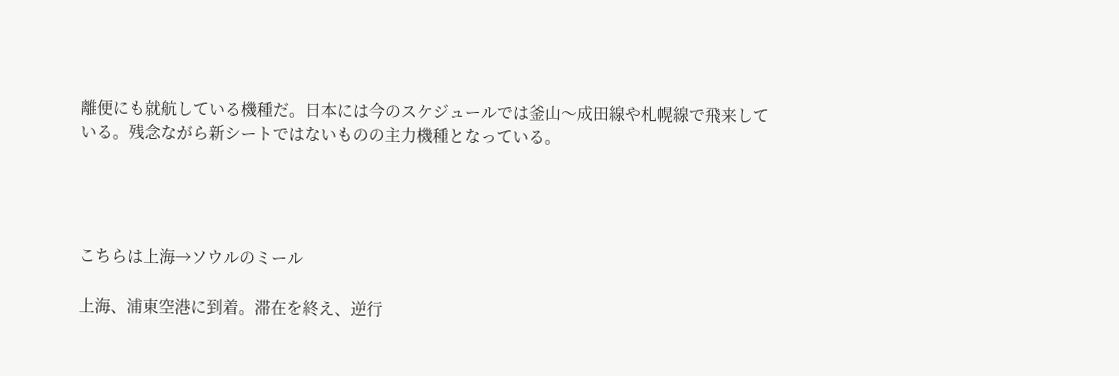離便にも就航している機種だ。日本には今のスケジュールでは釜山〜成田線や札幌線で飛来している。残念ながら新シートではないものの主力機種となっている。




こちらは上海→ソウルのミール

上海、浦東空港に到着。滞在を終え、逆行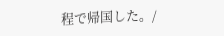程で帰国した。/